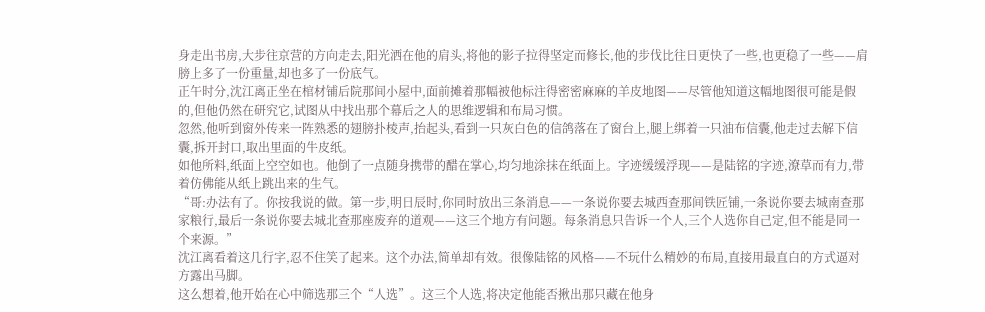身走出书房,大步往京营的方向走去,阳光洒在他的肩头,将他的影子拉得坚定而修长,他的步伐比往日更快了一些,也更稳了一些——肩膀上多了一份重量,却也多了一份底气。
正午时分,沈江离正坐在棺材铺后院那间小屋中,面前摊着那幅被他标注得密密麻麻的羊皮地图——尽管他知道这幅地图很可能是假的,但他仍然在研究它,试图从中找出那个幕后之人的思维逻辑和布局习惯。
忽然,他听到窗外传来一阵熟悉的翅膀扑棱声,抬起头,看到一只灰白色的信鸽落在了窗台上,腿上绑着一只油布信囊,他走过去解下信囊,拆开封口,取出里面的牛皮纸。
如他所料,纸面上空空如也。他倒了一点随身携带的醋在掌心,均匀地涂抹在纸面上。字迹缓缓浮现——是陆铭的字迹,潦草而有力,带着仿佛能从纸上跳出来的生气。
“哥:办法有了。你按我说的做。第一步,明日辰时,你同时放出三条消息——一条说你要去城西查那间铁匠铺,一条说你要去城南查那家粮行,最后一条说你要去城北查那座废弃的道观——这三个地方有问题。每条消息只告诉一个人,三个人选你自己定,但不能是同一个来源。”
沈江离看着这几行字,忍不住笑了起来。这个办法,简单却有效。很像陆铭的风格——不玩什么精妙的布局,直接用最直白的方式逼对方露出马脚。
这么想着,他开始在心中筛选那三个“人选”。这三个人选,将决定他能否揪出那只藏在他身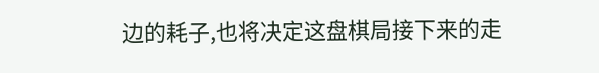边的耗子,也将决定这盘棋局接下来的走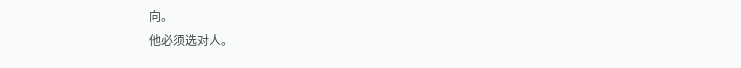向。
他必须选对人。